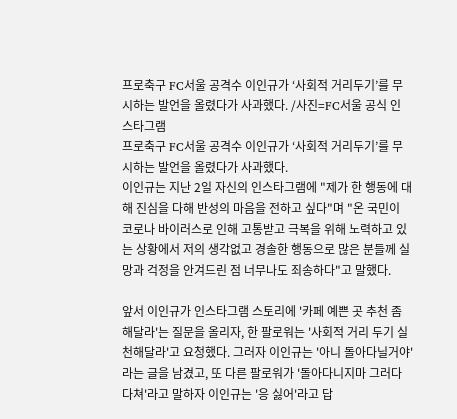프로축구 FC서울 공격수 이인규가 ‘사회적 거리두기’를 무시하는 발언을 올렸다가 사과했다. /사진=FC서울 공식 인스타그램
프로축구 FC서울 공격수 이인규가 ‘사회적 거리두기’를 무시하는 발언을 올렸다가 사과했다.
이인규는 지난 2일 자신의 인스타그램에 "제가 한 행동에 대해 진심을 다해 반성의 마음을 전하고 싶다"며 "온 국민이 코로나 바이러스로 인해 고통받고 극복을 위해 노력하고 있는 상황에서 저의 생각없고 경솔한 행동으로 많은 분들께 실망과 걱정을 안겨드린 점 너무나도 죄송하다"고 말했다.

앞서 이인규가 인스타그램 스토리에 '카페 예쁜 곳 추천 좀 해달라'는 질문을 올리자, 한 팔로워는 '사회적 거리 두기 실천해달라'고 요청했다. 그러자 이인규는 '아니 돌아다닐거야'라는 글을 남겼고, 또 다른 팔로워가 '돌아다니지마 그러다 다쳐'라고 말하자 이인규는 '응 싫어'라고 답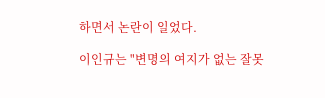하면서 논란이 일었다.

이인규는 "변명의 여지가 없는 잘못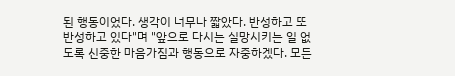된 행동이었다. 생각이 너무나 짧았다. 반성하고 또 반성하고 있다"며 "앞으로 다시는 실망시키는 일 없도록 신중한 마음가짐과 행동으로 자중하겠다. 모든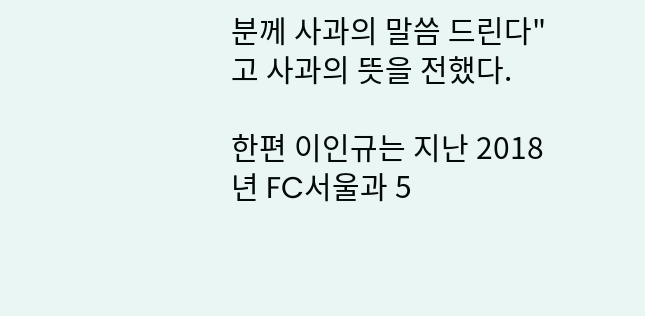분께 사과의 말씀 드린다"고 사과의 뜻을 전했다.

한편 이인규는 지난 2018년 FC서울과 5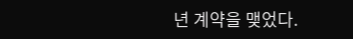년 계약을 맺었다.